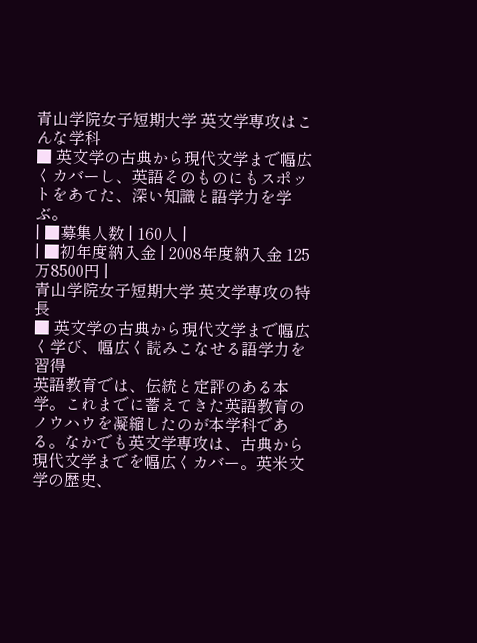青山学院女子短期大学 英文学専攻はこんな学科
■ 英文学の古典から現代文学まで幅広くカバーし、英語そのものにもスポットをあてた、深い知識と語学力を学ぶ。
| ■募集人数 | 160人 |
| ■初年度納入金 | 2008年度納入金 125万8500円 |
青山学院女子短期大学 英文学専攻の特長
■ 英文学の古典から現代文学まで幅広く学び、幅広く読みこなせる語学力を習得
英語教育では、伝統と定評のある本学。これまでに蓄えてきた英語教育のノウハウを凝縮したのが本学科である。なかでも英文学専攻は、古典から現代文学までを幅広くカバー。英米文学の歴史、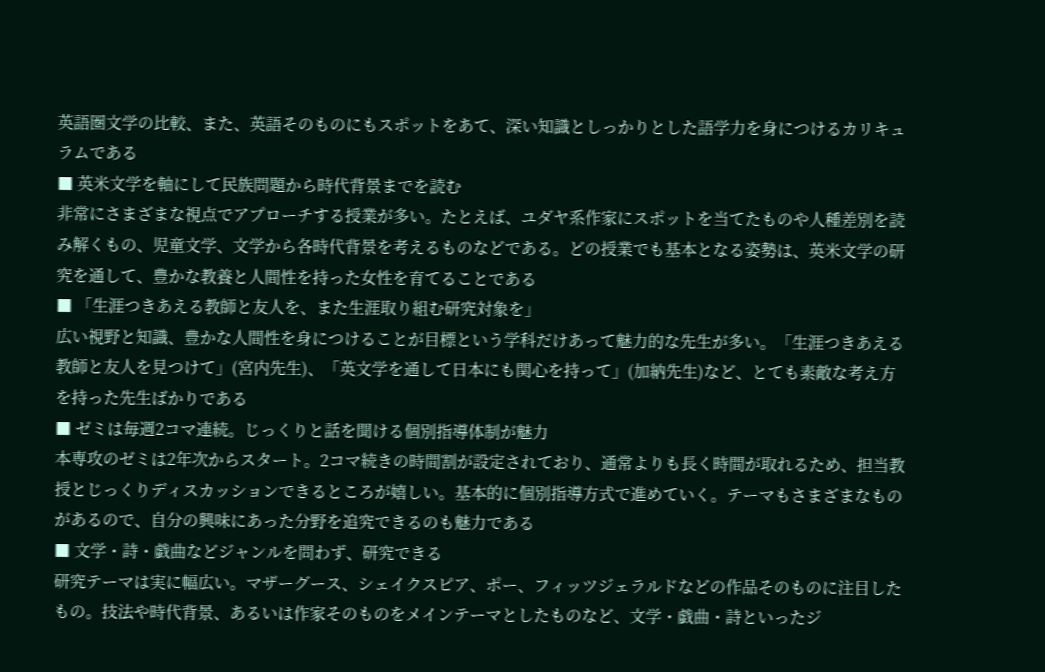英語圏文学の比較、また、英語そのものにもスポットをあて、深い知識としっかりとした語学力を身につけるカリキュラムである
■ 英米文学を軸にして民族問題から時代背景までを読む
非常にさまざまな視点でアプローチする授業が多い。たとえば、ユダヤ系作家にスポットを当てたものや人種差別を読み解くもの、児童文学、文学から各時代背景を考えるものなどである。どの授業でも基本となる姿勢は、英米文学の研究を通して、豊かな教養と人間性を持った女性を育てることである
■ 「生涯つきあえる教師と友人を、また生涯取り組む研究対象を」
広い視野と知識、豊かな人間性を身につけることが目標という学科だけあって魅力的な先生が多い。「生涯つきあえる教師と友人を見つけて」(宮内先生)、「英文学を通して日本にも関心を持って」(加納先生)など、とても素敵な考え方を持った先生ばかりである
■ ゼミは毎週2コマ連続。じっくりと話を聞ける個別指導体制が魅力
本専攻のゼミは2年次からスタート。2コマ続きの時間割が設定されており、通常よりも長く時間が取れるため、担当教授とじっくりディスカッションできるところが嬉しい。基本的に個別指導方式で進めていく。テーマもさまざまなものがあるので、自分の興味にあった分野を追究できるのも魅力である
■ 文学・詩・戯曲などジャンルを問わず、研究できる
研究テーマは実に幅広い。マザーグース、シェイクスピア、ポー、フィッツジェラルドなどの作品そのものに注目したもの。技法や時代背景、あるいは作家そのものをメインテーマとしたものなど、文学・戯曲・詩といったジ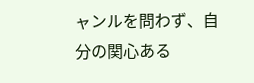ャンルを問わず、自分の関心ある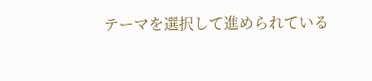テーマを選択して進められている